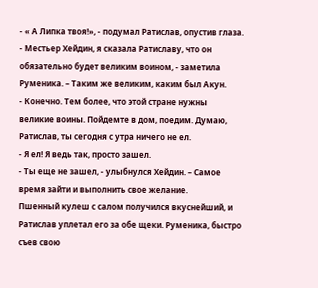- « А Липка твоя!», - подумал Ратислав, опустив глаза.
- Местьер Хейдин, я сказала Ратиславу, что он обязательно будет великим воином, - заметила Руменика. – Таким же великим, каким был Акун.
- Конечно. Тем более, что этой стране нужны великие воины. Пойдемте в дом, поедим. Думаю, Ратислав, ты сегодня с утра ничего не ел.
- Я ел! Я ведь так, просто зашел.
- Ты еще не зашел, - улыбнулся Хейдин. – Самое время зайти и выполнить свое желание.
Пшенный кулеш с салом получился вкуснейший, и Ратислав уплетал его за обе щеки. Руменика, быстро съев свою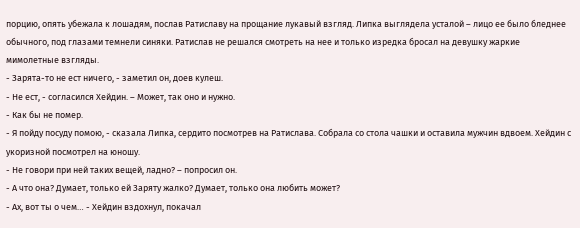порцию, опять убежала к лошадям, послав Ратиславу на прощание лукавый взгляд. Липка выглядела усталой – лицо ее было бледнее обычного, под глазами темнели синяки. Ратислав не решался смотреть на нее и только изредка бросал на девушку жаркие мимолетные взгляды.
- Зарята-то не ест ничего, - заметил он, доев кулеш.
- Не ест, - согласился Хейдин. – Может, так оно и нужно.
- Как бы не помер.
- Я пойду посуду помою, - сказала Липка, сердито посмотрев на Ратислава. Собрала со стола чашки и оставила мужчин вдвоем. Хейдин с укоризной посмотрел на юношу.
- Не говори при ней таких вещей, ладно? – попросил он.
- А что она? Думает, только ей Заряту жалко? Думает, только она любить может?
- Ах, вот ты о чем… - Хейдин вздохнул, покачал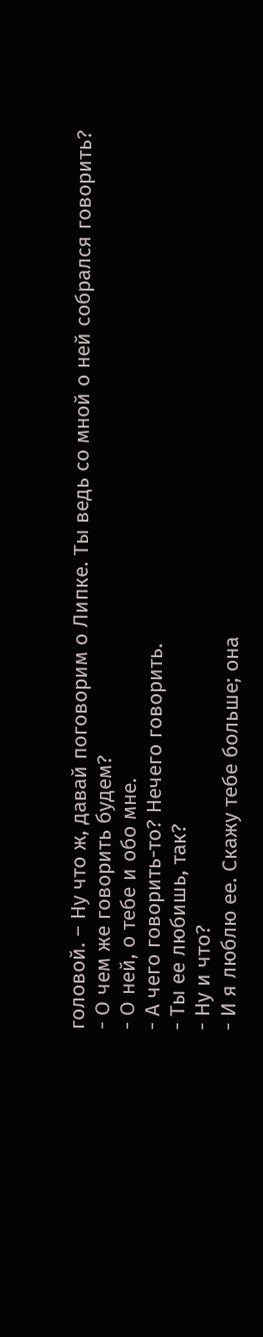головой. – Ну что ж, давай поговорим о Липке. Ты ведь со мной о ней собрался говорить?
- О чем же говорить будем?
- О ней, о тебе и обо мне.
- А чего говорить-то? Нечего говорить.
- Ты ее любишь, так?
- Ну и что?
- И я люблю ее. Скажу тебе больше; она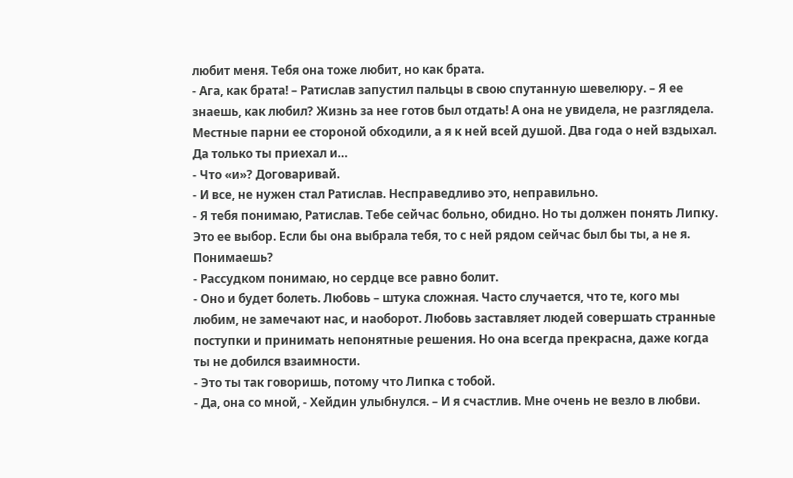любит меня. Тебя она тоже любит, но как брата.
- Ага, как брата! – Ратислав запустил пальцы в свою спутанную шевелюру. – Я ее знаешь, как любил? Жизнь за нее готов был отдать! А она не увидела, не разглядела. Местные парни ее стороной обходили, а я к ней всей душой. Два года о ней вздыхал. Да только ты приехал и…
- Что «и»? Договаривай.
- И все, не нужен стал Ратислав. Несправедливо это, неправильно.
- Я тебя понимаю, Ратислав. Тебе сейчас больно, обидно. Но ты должен понять Липку. Это ее выбор. Если бы она выбрала тебя, то с ней рядом сейчас был бы ты, а не я. Понимаешь?
- Рассудком понимаю, но сердце все равно болит.
- Оно и будет болеть. Любовь – штука сложная. Часто случается, что те, кого мы любим, не замечают нас, и наоборот. Любовь заставляет людей совершать странные поступки и принимать непонятные решения. Но она всегда прекрасна, даже когда ты не добился взаимности.
- Это ты так говоришь, потому что Липка с тобой.
- Да, она со мной, - Хейдин улыбнулся. – И я счастлив. Мне очень не везло в любви.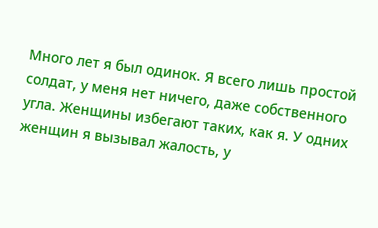Много лет я был одинок. Я всего лишь простой солдат, у меня нет ничего, даже собственного угла. Женщины избегают таких, как я. У одних женщин я вызывал жалость, у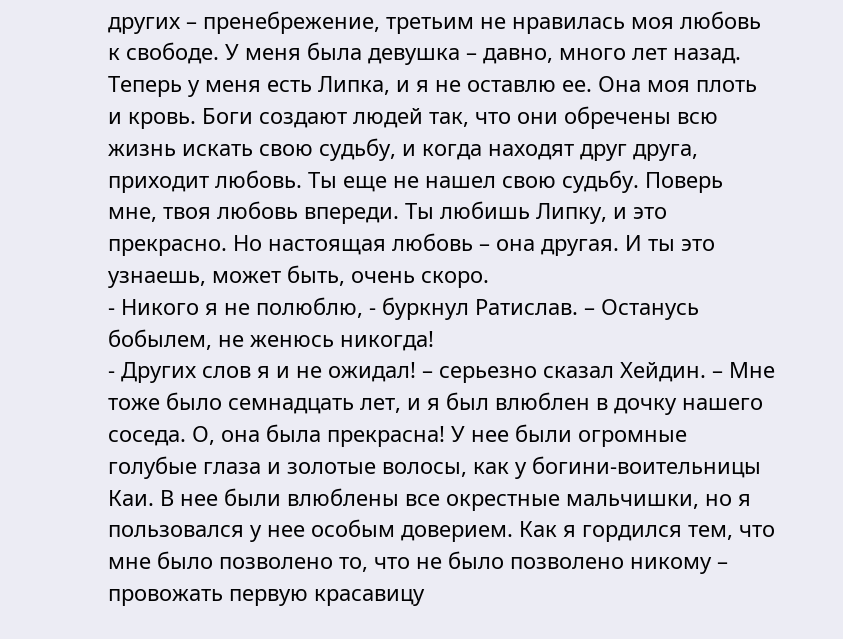других – пренебрежение, третьим не нравилась моя любовь к свободе. У меня была девушка – давно, много лет назад. Теперь у меня есть Липка, и я не оставлю ее. Она моя плоть и кровь. Боги создают людей так, что они обречены всю жизнь искать свою судьбу, и когда находят друг друга, приходит любовь. Ты еще не нашел свою судьбу. Поверь мне, твоя любовь впереди. Ты любишь Липку, и это прекрасно. Но настоящая любовь – она другая. И ты это узнаешь, может быть, очень скоро.
- Никого я не полюблю, - буркнул Ратислав. – Останусь бобылем, не женюсь никогда!
- Других слов я и не ожидал! – серьезно сказал Хейдин. – Мне тоже было семнадцать лет, и я был влюблен в дочку нашего соседа. О, она была прекрасна! У нее были огромные голубые глаза и золотые волосы, как у богини-воительницы Каи. В нее были влюблены все окрестные мальчишки, но я пользовался у нее особым доверием. Как я гордился тем, что мне было позволено то, что не было позволено никому – провожать первую красавицу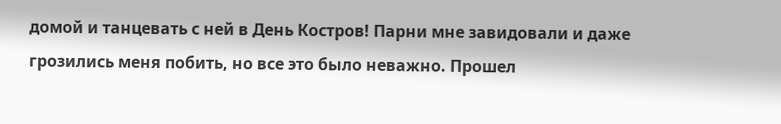домой и танцевать с ней в День Костров! Парни мне завидовали и даже грозились меня побить, но все это было неважно. Прошел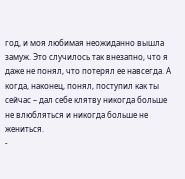год, и моя любимая неожиданно вышла замуж. Это случилось так внезапно, что я даже не понял, что потерял ее навсегда. А когда, наконец, понял, поступил как ты сейчас – дал себе клятву никогда больше не влюбляться и никогда больше не жениться.
-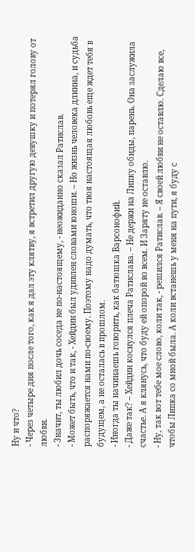Ну и что?
- Через четыре дня после того, как я дал эту клятву, я встретил другую девушку и потерял голову от любви.
- Значит, ты любил дочь соседа не по-настоящему, - неожиданно сказал Ратислав.
- Может быть, что и так, - Хейдин был удивлен словами юноши. – Но жизнь человека длинна, и судьба распоряжается нами по-своему. Поэтому надо думать, что твоя настоящая любовь еще ждет тебя в будущем, а не осталась в прошлом.
- Иногда ты начинаешь говорить, как батюшка Варсонофий.
- Даже так? – Хейдин коснулся плеча Ратислава. – Не держи на Липку обиды, парень. Она заслужила счастье. А я клянусь, что буду ей опорой во всем. И Заряту не оставлю.
- Ну, так вот тебе мое слово, коли так, - решился Ратислав. – Я своей любви не оставлю. Сделаю все, чтобы Липка со мной была. А коли встанешь у меня на пути, я буду с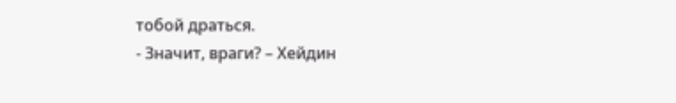тобой драться.
- Значит, враги? – Хейдин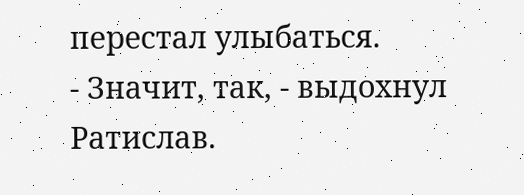перестал улыбаться.
- Значит, так, - выдохнул Ратислав.